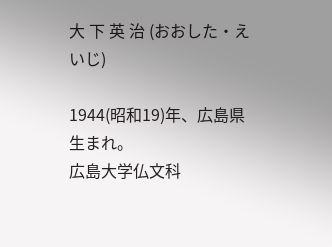大 下 英 治 (おおした・えいじ)

1944(昭和19)年、広島県生まれ。
広島大学仏文科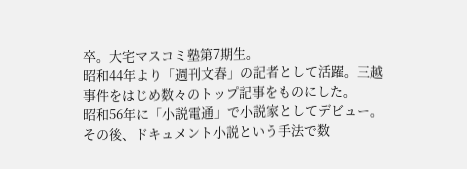卒。大宅マスコミ塾第7期生。
昭和44年より「週刊文春」の記者として活躍。三越事件をはじめ数々のトップ記事をものにした。
昭和56年に「小説電通」で小説家としてデビュー。
その後、ドキュメント小説という手法で数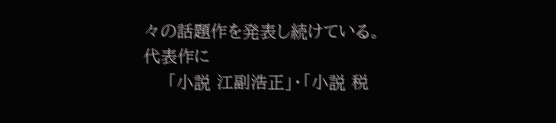々の話題作を発表し続けている。
代表作に
    「小説 江副浩正」・「小説 税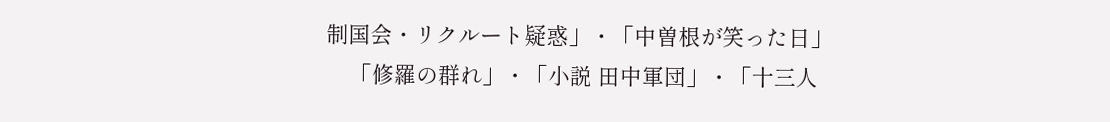制国会・リクルート疑惑」・「中曽根が笑った日」
    「修羅の群れ」・「小説 田中軍団」・「十三人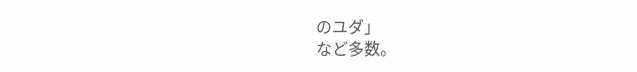のユダ」
など多数。